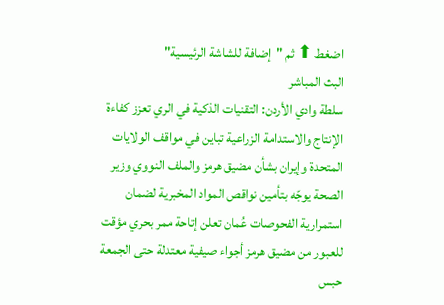اضغط ⬆ ثم "إضافة للشاشة الرئيسية"
البث المباشر
سلطة وادي الأردن: التقنيات الذكية في الري تعزز كفاءة الإنتاج والاستدامة الزراعية تباين في مواقف الولايات المتحدة وإيران بشأن مضيق هرمز والملف النووي وزير الصحة يوجّه بتأمين نواقص المواد المخبرية لضمان استمرارية الفحوصات عُمان تعلن إتاحة ممر بحري مؤقت للعبور من مضيق هرمز أجواء صيفية معتدلة حتى الجمعة حبس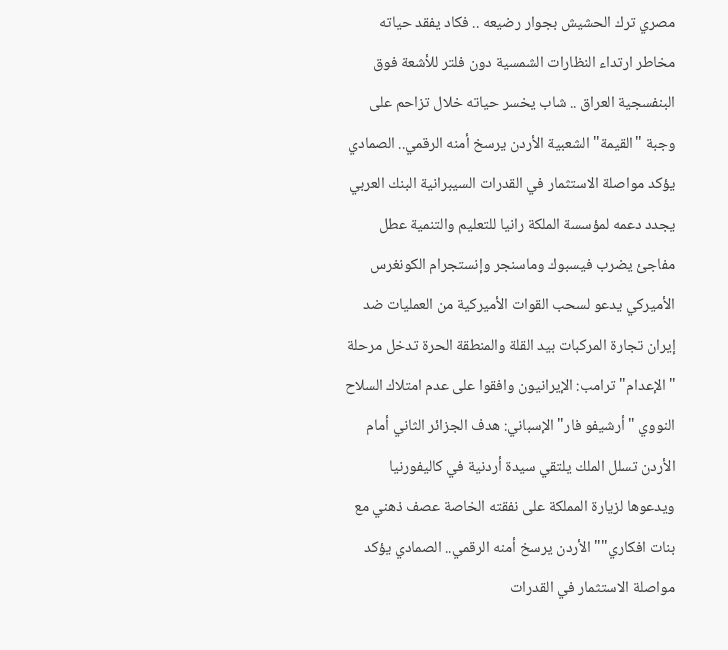مصري ترك الحشيش بجوار رضيعه .. فكاد يفقد حياته مخاطر ارتداء النظارات الشمسية دون فلتر للأشعة فوق البنفسجية العراق .. شاب يخسر حياته خلال تزاحم على وجبة "القيمة" الشعبية الأردن يرسخ أمنه الرقمي.. الصمادي يؤكد مواصلة الاستثمار في القدرات السيبرانية البنك العربي يجدد دعمه لمؤسسة الملكة رانيا للتعليم والتنمية عطل مفاجئ يضرب فيسبوك وماسنجر وإنستجرام الكونغرس الأميركي يدعو لسحب القوات الأميركية من العمليات ضد إيران تجارة المركبات بيد القلة والمنطقة الحرة تدخل مرحلة "الإعدام" ترامب: الإيرانيون وافقوا على عدم امتلاك السلاح النووي "أرشيفو فار" الإسباني: هدف الجزائر الثاني أمام الأردن تسلل الملك يلتقي سيدة أردنية في كاليفورنيا ويدعوها لزيارة المملكة على نفقته الخاصة عصف ذهني مع بنات افكاري"" الأردن يرسخ أمنه الرقمي.. الصمادي يؤكد مواصلة الاستثمار في القدرات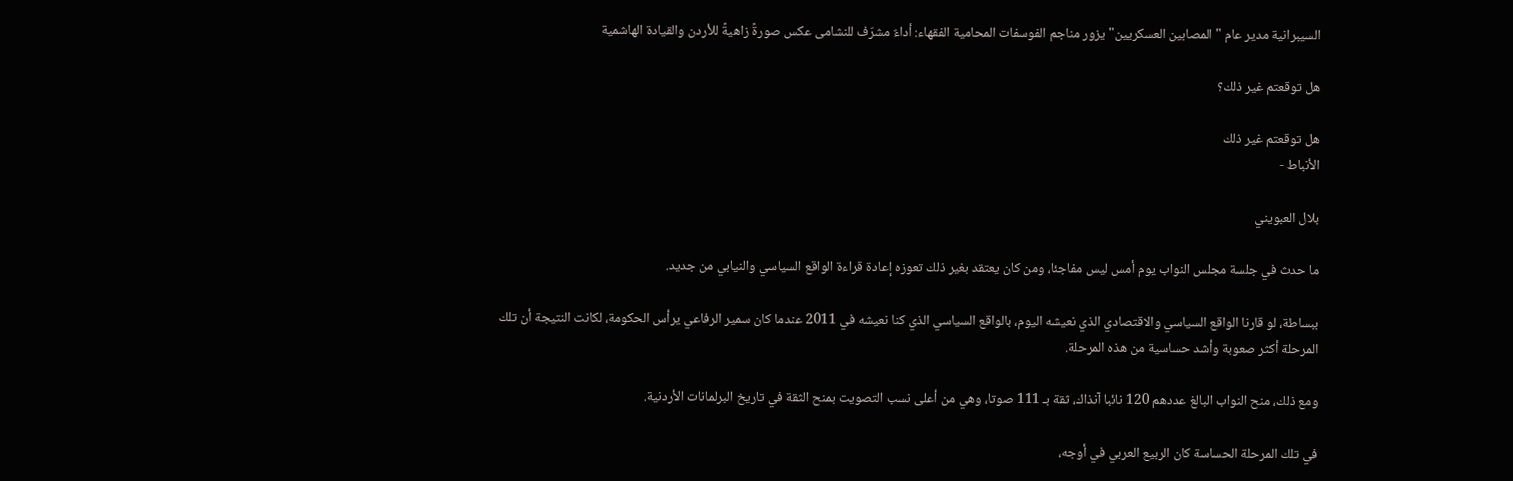السيبرانية مدير عام "المصابين العسكريين" يزور مناجم الفوسفات المحامية الفقهاء: أداءٌ مشرّف للنشامى عكس صورةً زاهيةً للأردن والقيادة الهاشمية

هل توقعتم غير ذلك؟

هل توقعتم غير ذلك
الأنباط -

بلال العبويني

ما حدث في جلسة مجلس النواب يوم أمس ليس مفاجئا، ومن كان يعتقد بغير ذلك تعوزه إعادة قراءة الواقع السياسي والنيابي من جديد.

ببساطة، لو قارنا الواقع السياسي والاقتصادي الذي نعيشه اليوم، بالواقع السياسي الذي كنا نعيشه في 2011 عندما كان سمير الرفاعي يرأس الحكومة، لكانت النتيجة أن تلك المرحلة أكثر صعوبة وأشد حساسية من هذه المرحلة.

ومع ذلك، منح النواب البالغ عددهم 120 نائبا آنذاك، ثقة بـ 111 صوتا، وهي من أعلى نسب التصويت بمنح الثقة في تاريخ البرلمانات الأردنية.

في تلك المرحلة الحساسة كان الربيع العربي في أوجه،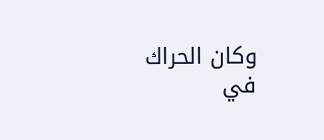وكان الحراك في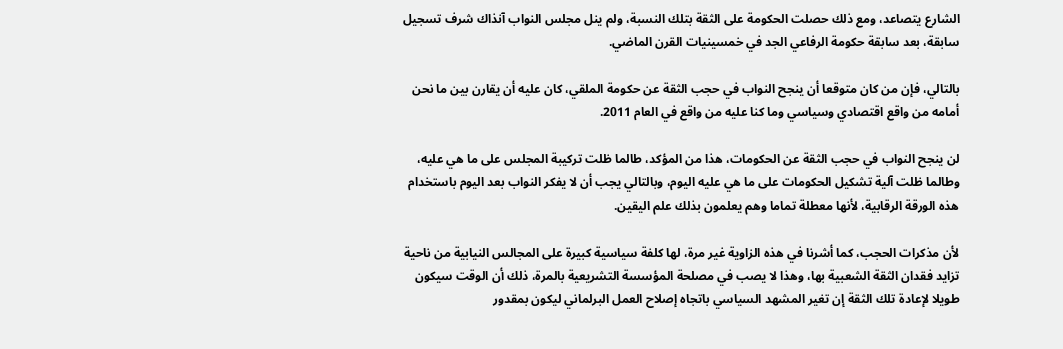الشارع يتصاعد، ومع ذلك حصلت الحكومة على الثقة بتلك النسبة، ولم ينل مجلس النواب آنذاك شرف تسجيل سابقة، بعد سابقة حكومة الرفاعي الجد في خمسينيات القرن الماضي.

بالتالي، فإن من كان متوقعا أن ينجح النواب في حجب الثقة عن حكومة الملقي، كان عليه أن يقارن بين ما نحن أمامه من واقع اقتصادي وسياسي وما كنا عليه من واقع في العام 2011.

لن ينجح النواب في حجب الثقة عن الحكومات، هذا من المؤكد، طالما ظلت تركيبة المجلس على ما هي عليه، وطالما ظلت آلية تشكيل الحكومات على ما هي عليه اليوم، وبالتالي يجب أن لا يفكر النواب بعد اليوم باستخدام هذه الورقة الرقابية، لأنها معطلة تماما وهم يعلمون بذلك علم اليقين.

لأن مذكرات الحجب، كما أشرنا في هذه الزاوية غير مرة، لها كلفة سياسية كبيرة على المجالس النيابية من ناحية تزايد فقدان الثقة الشعبية بها، وهذا لا يصب في مصلحة المؤسسة التشريعية بالمرة، ذلك أن الوقت سيكون طويلا لإعادة تلك الثقة إن تغير المشهد السياسي باتجاه إصلاح العمل البرلماني ليكون بمقدور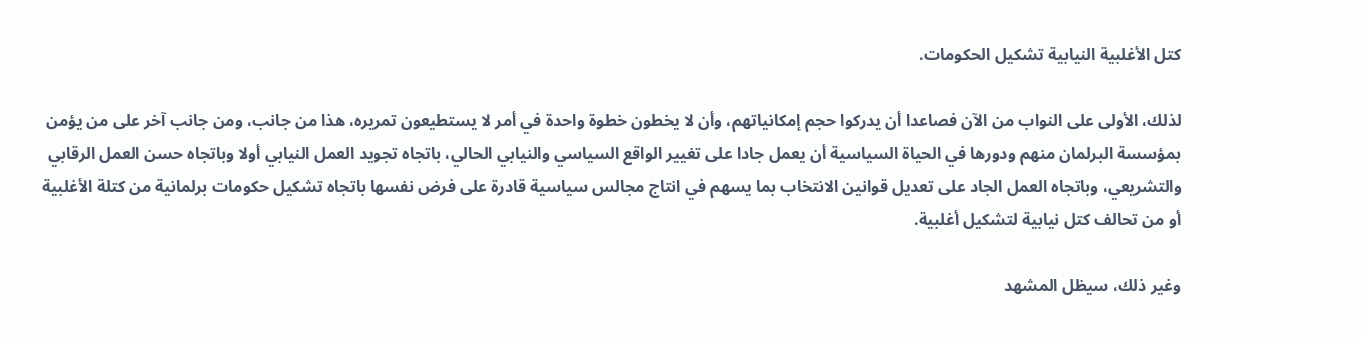كتل الأغلبية النيابية تشكيل الحكومات.

لذلك، الأولى على النواب من الآن فصاعدا أن يدركوا حجم إمكانياتهم، وأن لا يخطون خطوة واحدة في أمر لا يستطيعون تمريره، هذا من جانب، ومن جانب آخر على من يؤمن بمؤسسة البرلمان منهم ودورها في الحياة السياسية أن يعمل جادا على تغيير الواقع السياسي والنيابي الحالي، باتجاه تجويد العمل النيابي أولا وباتجاه حسن العمل الرقابي والتشريعي، وباتجاه العمل الجاد على تعديل قوانين الانتخاب بما يسهم في انتاج مجالس سياسية قادرة على فرض نفسها باتجاه تشكيل حكومات برلمانية من كتلة الأغلبية أو من تحالف كتل نيابية لتشكيل أغلبية.

وغير ذلك، سيظل المشهد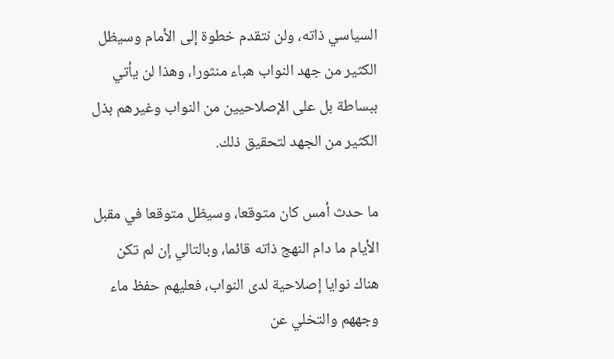السياسي ذاته، ولن نتقدم خطوة إلى الأمام وسيظل الكثير من جهد النواب هباء منثورا، وهذا لن يأتي ببساطة بل على الإصلاحيين من النواب وغيرهم بذل الكثير من الجهد لتحقيق ذلك.

ما حدث أمس كان متوقعا، وسيظل متوقعا في مقبل الأيام ما دام النهج ذاته قائما، وبالتالي إن لم تكن هناك نوايا إصلاحية لدى النواب، فعليهم حفظ ماء وجههم والتخلي عن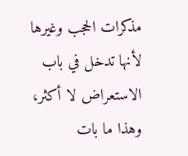مذكرات الحجب وغيرها لأنها تدخل في باب الاستعراض لا أكثر، وهذا ما بات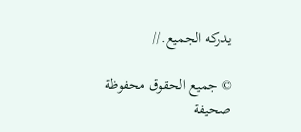يدركه الجميع.//

© جميع الحقوق محفوظة صحيفة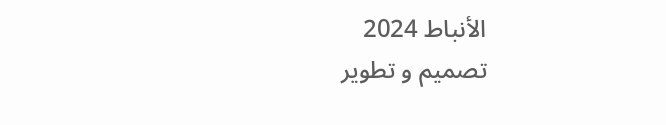الأنباط 2024
تصميم و تطوير